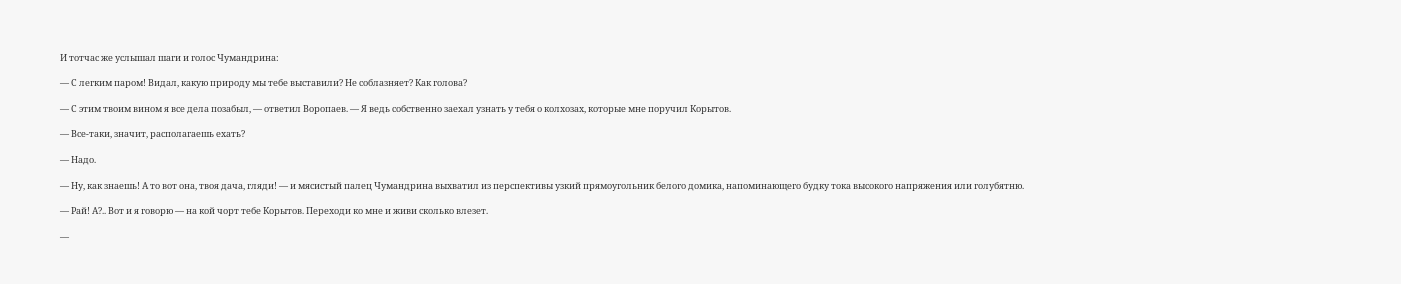И тотчас же услышал шаги и голос Чумандрина:

— С легким паром! Видал, какую природу мы тебе выставили? Не соблазняет? Как голова?

— С этим твоим вином я все дела позабыл, — ответил Воропаев. — Я ведь собственно заехал узнать у тебя о колхозах, которые мне поручил Корытов.

— Все-таки, значит, располагаешь ехать?

— Надо.

— Ну, как знаешь! А то вот она, твоя дача, гляди! — и мясистый палец Чумандрина выхватил из перспективы узкий прямоугольник белого домика, напоминающего будку тока высокого напряжения или голубятню.

— Рай! А?.. Вот и я говорю — на кой чорт тебе Корытов. Переходи ко мне и живи сколько влезет.

—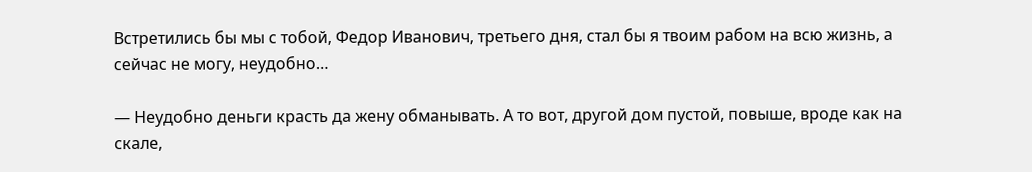Встретились бы мы с тобой, Федор Иванович, третьего дня, стал бы я твоим рабом на всю жизнь, а сейчас не могу, неудобно…

— Неудобно деньги красть да жену обманывать. А то вот, другой дом пустой, повыше, вроде как на скале,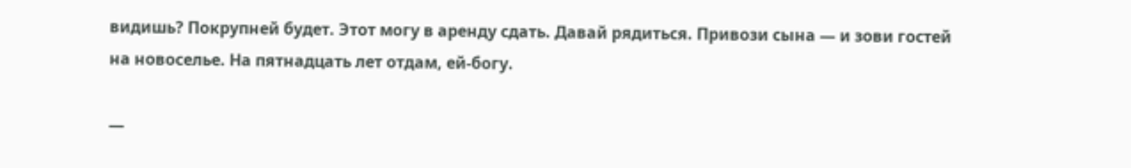видишь? Покрупней будет. Этот могу в аренду сдать. Давай рядиться. Привози сына — и зови гостей на новоселье. На пятнадцать лет отдам, ей-богу.

—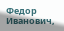Федор Иванович,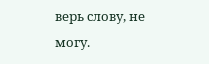верь слову, не могу.